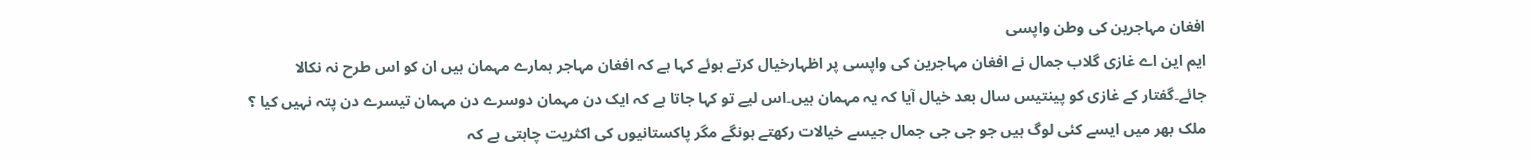افغان مہاجرین کی وطن واپسی
ایم این اے غازی گلاب جمال نے افغان مہاجرین کی واپسی پر اظہارخیال کرتے ہوئے کہا ہے کہ افغان مہاجر ہمارے مہمان ہیں ان کو اس طرح نہ نکالا جائے۔گفتار کے غازی کو پینتیس سال بعد خیال آیا کہ یہ مہمان ہیں۔اس لیے تو کہا جاتا ہے کہ ایک دن مہمان دوسرے دن مہمان تیسرے دن پتہ نہیں کیا ؟ ملک بھر میں ایسے کئی لوگ ہیں جو جی جی جمال جیسے خیالات رکھتے ہونگے مگر پاکستانیوں کی اکثریت چاہتی ہے کہ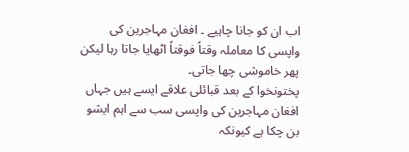اب ان کو جانا چاہیے ۔ افغان مہاجرین کی واپسی کا معاملہ وقتاً فوقتاً اٹھایا جاتا رہا لیکن پھر خاموشی چھا جاتی۔
پختونخوا کے بعد قبائلی علاقے ایسے ہیں جہاں افغان مہاجرین کی واپسی سب سے اہم ایشو بن چکا ہے کیونکہ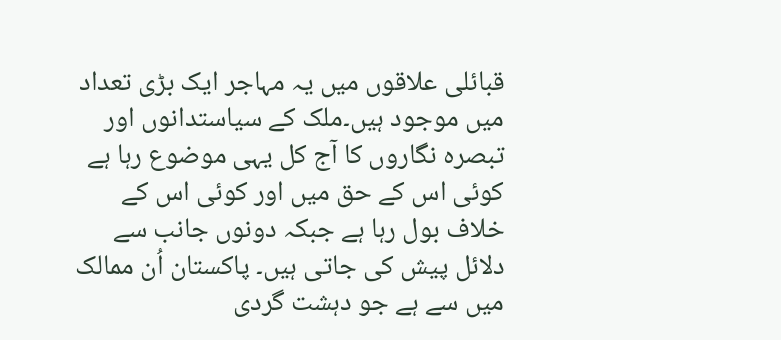قبائلی علاقوں میں یہ مہاجر ایک بڑی تعداد میں موجود ہیں۔ملک کے سیاستدانوں اور تبصرہ نگاروں کا آج کل یہی موضوع رہا ہے کوئی اس کے حق میں اور کوئی اس کے خلاف بول رہا ہے جبکہ دونوں جانب سے دلائل پیش کی جاتی ہیں۔ پاکستان اُن ممالک میں سے ہے جو دہشت گردی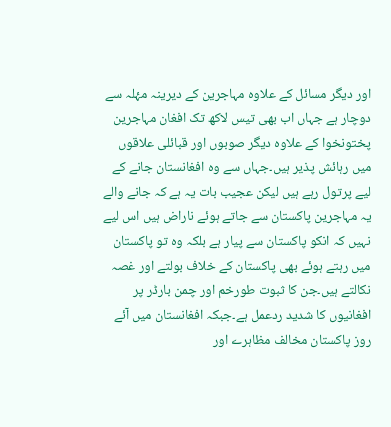اور دیگر مسائل کے علاوہ مہاجرین کے دیرینہ مۂلہ سے دوچار ہے جہاں اب بھی تیس لاکھ تک افغان مہاجرین پختونخوا کے علاوہ دیگر صوبوں اور قبائلی علاقوں میں رہائش پذیر ہیں۔جہاں سے وہ افغانستان جانے کے لیے پرتول رہے ہیں لیکن عجیب بات یہ ہے کہ جانے والے یہ مہاجرین پاکستان سے جاتے ہوئے ناراض ہیں اس لیے نہیں کہ انکو پاکستان سے پیار ہے بلکہ وہ تو پاکستان میں رہتے ہوئے بھی پاکستان کے خلاف بولتے اور غصہ نکالتے ہیں۔جن کا ثبوت طورخم اور چمن بارڈر پر افغانیوں کا شدید ردعمل ہے۔جبکہ افغانستان میں آئے روز پاکستان مخالف مظاہرے اور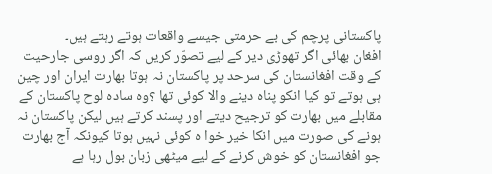پاکستانی پرچم کی بے حرمتی جیسے واقعات ہوتے رہتے ہیں۔
افغان بھائی اگر تھوڑی دیر کے لیے تصوّر کریں کہ اگر روسی جارحیت کے وقت افغانستان کی سرحد پر پاکستان نہ ہوتا بھارت ایران اور چین ہی ہوتے تو کیا انکو پناہ دینے والا کوئی تھا ؟وہ سادہ لوح پاکستان کے مقابلے میں بھارت کو ترجیح دیتے اور پسند کرتے ہیں لیکن پاکستان نہ ہونے کی صورت میں انکا خیر خوا ہ کوئی نہیں ہوتا کیونکہ آج بھارت جو افغانستان کو خوش کرنے کے لیے میٹھی زبان بول رہا ہے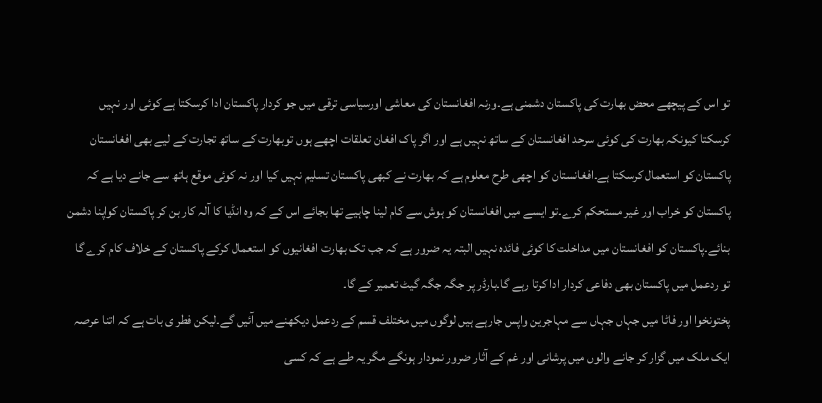تو اس کے پیچھے محض بھارت کی پاکستان دشمنی ہے۔ورنہ افغانستان کی معاشی اورسیاسی ترقی میں جو کردار پاکستان ادا کرسکتا ہے کوئی اور نہیں کرسکتا کیونکہ بھارت کی کوئی سرحد افغانستان کے ساتھ نہیں ہے اور اگر پاک افغان تعلقات اچھے ہوں توبھارت کے ساتھ تجارت کے لیے بھی افغانستان پاکستان کو استعمال کرسکتا ہے۔افغانستان کو اچھی طرح معلوم ہے کہ بھارت نے کبھی پاکستان تسلیم نہیں کیا اور نہ کوئی موقع ہاتھ سے جانے دیا ہے کہ پاکستان کو خراب اور غیر مستحکم کرے۔تو ایسے میں افغانستان کو ہوش سے کام لینا چاہیے تھا بجائے اس کے کہ وہ انڈیا کا آلہ کار بن کر پاکستان کواپنا دشمن بنائے۔پاکستان کو افغانستان میں مداخلت کا کوئی فائدہ نہیں البتہ یہ ضرور ہے کہ جب تک بھارت افغانیوں کو استعمال کرکے پاکستان کے خلاف کام کرے گا تو ردعمل میں پاکستان بھی دفاعی کردار ادا کرتا رہے گا۔بارڈر پر جگہ جگہ گیٹ تعمیر کے گا۔
پختونخوا اور فاٹا میں جہاں جہاں سے مہاجرین واپس جارہے ہیں لوگوں میں مختلف قسم کے ردعمل دیکھنے میں آئیں گے۔لیکن فطر ی بات ہے کہ اتنا عرصہ ایک ملک میں گزار کر جانے والوں میں پرشانی اور غم کے آثار ضرور نمودار ہونگے مگر یہ طے ہے کہ کسی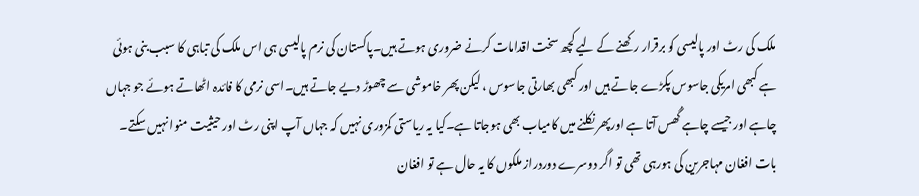ملک کی رٹ اور پالیسی کو برقرار رکھنے کے لیے کچھ سخت اقدامات کرنے ضروری ہوتے ہیں۔پاکستان کی نرم پالیسی ہی اس ملک کی تباہی کا سبب بنی ہوئی ہے کبھی امریکی جاسوس پکڑے جاتے ہیں اور کبھی بھارتی جاسوس ، لیکن پھر خاموشی سے چھوڑ دیے جاتے ہیں۔اسی نرمی کا فائدہ اٹھاتے ہوئے جو جہاں چاہے اور جیسے چاہے گُھس آتا ہے اورپھر نکلنے میں کامیاب بھی ہوجاتا ہے۔کیا یہ ریاستی کمزوری نہیں کہ جہاں آپ اپنی رٹ اور حیثیت منوا نہیں سکتے۔ بات افغان مہاجرین کی ہورہی تھی تو اگر دوسرے دوردراز ملکوں کا یہ حال ہے تو افغان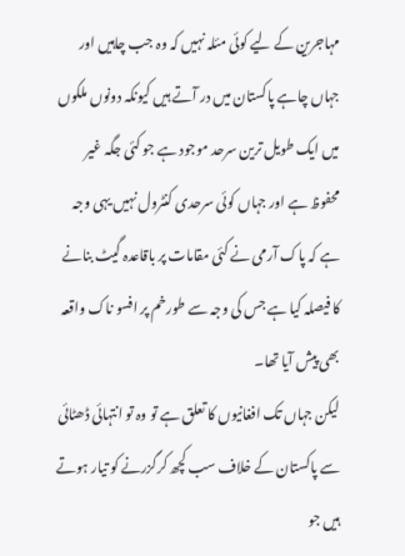مہاجرین کے لیے کوئی مئلہ نہیں کہ وہ جب چاہیں اور جہاں چاہے پاکستان میں در آتے ہیں کیونکہ دونوں ملکوں میں ایک طویل ترین سرحد موجود ہے جو کئی جگہ غیر محفوظ ہے اور جہاں کوئی سرحدی کنٹرول نہیں یہی وجہ ہے کہ پاک آرمی نے کئی مقامات پر باقاعدہ گیٹ بنانے کا فیصلہ کیا ہے جس کی وجہ سے طورخم پر افسو ناک واقعہ بھی پیش آیا تھا۔
لیکن جہاں تک افغانیوں کا تعلق ہے تو وہ تو انتہائی ڈھٹائی سے پاکستان کے خلاف سب کچھ کرگزرنے کو تیار ہوتے ہیں جو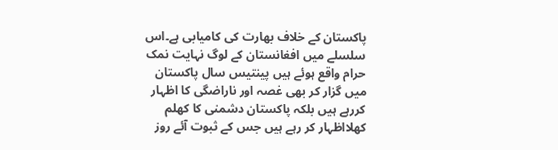پاکستان کے خلاف بھارت کی کامیابی ہے۔اس سلسلے میں افغانستان کے لوگ نہایت نمک حرام واقع ہوئے ہیں پینتیس سال پاکستان میں گزار کر بھی غصہ اور ناراضگی کا اظہار کررہے ہیں بلکہ پاکستان دشمنی کا کھلم کھلااظہار کر رہے ہیں جس کے ثبوت آئے روز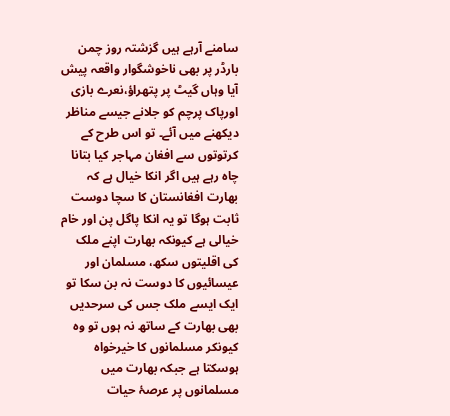سامنے آرہے ہیں گزشتہ روز چمن بارڈر پر بھی ناخوشگوار واقعہ پیش آیا وہاں گیٹ پر پتھراؤ،نعرے بازی اورپاک پرچم کو جلانے جیسے مناظر دیکھنے میں آئے۔ تو اس طرح کے کرتوتوں سے افغان مہاجر کیا بتانا چاہ رہے ہیں اگر انکا خیال ہے کہ بھارت افغانستان کا سچا دوست ثابت ہوگا تو یہ انکا پاگل پن اور خام خیالی ہے کیونکہ بھارت اپنے ملک کی اقلیتوں سکھ، مسلمان اور عیسائیوں کا دوست نہ بن سکا تو ایک ایسے ملک جس کی سرحدیں بھی بھارت کے ساتھ نہ ہوں تو وہ کیونکر مسلمانوں کا خیرخواہ ہوسکتا ہے جبکہ بھارت میں مسلمانوں پر عرصۂ حیات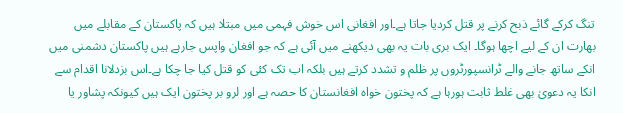تنگ کرکے گائے ذبح کرنے پر قتل کردیا جاتا ہے۔اور افغانی اس خوش فہمی میں مبتلا ہیں کہ پاکستان کے مقابلے میں بھارت ان کے لیے اچھا ہوگا۔ ایک بری بات یہ بھی دیکھنے میں آئی ہے کہ جو افغان واپس جارہے ہیں پاکستان دشمنی میں انکے ساتھ جانے والے ٹرانسپورٹروں پر ظلم و تشدد کرتے ہیں بلکہ اب تک کئی کو قتل کیا جا چکا ہے۔اس بزدلانا اقدام سے انکا یہ دعویٰ بھی غلط ثابت ہورہا ہے کہ پختون خواہ افغانستان کا حصہ ہے اور لرو بر پختون ایک ہیں کیونکہ پشاور یا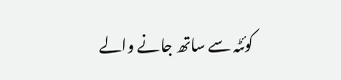کوئٹہ سے ساتھ جانے والے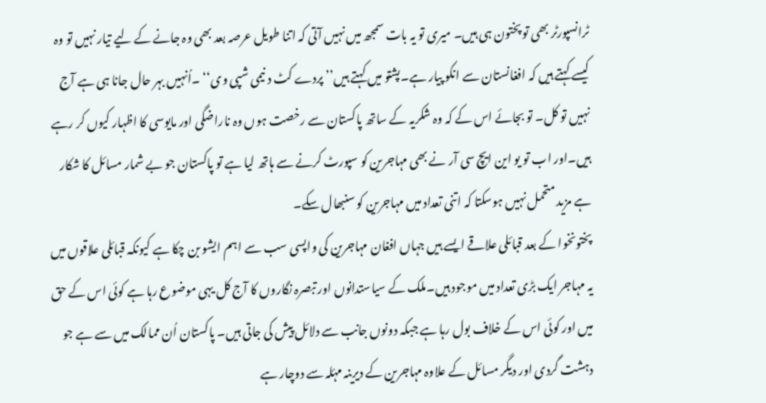ٹرانسپورٹر بھی تو پختون ہی ہیں۔ میری تو یہ بات سمجھ میں نہیں آتی کہ اتنا طویل عرصہ بعد بھی وہ جانے کے لیے تیار نہیں تو وہ کیسے کہتے ہیں کہ افغانستان سے انکو پیار ہے۔پشتو میں کہتے ہیں’’ پردے کٹ د نیمی شپی وی‘‘ ۔اُنہیں بہر حال جانا ہی ہے آج نہیں تو کل۔ تو بجائے اس کے کہ وہ شکریہ کے ساتھ پاکستان سے رخصت ہوں وہ ناراضگی اور مایوسی کا اظہار کیوں کر رہے ہیں۔اور اب تو یو این ایچ سی آر نے بھی مہاجرین کو سپورٹ کرنے سے ہاتھ لیا ہے تو پاکستان جو بے شمار مسائل کا شکار ہے مزید متحمل نہیں ہوسکتا کہ اتنی تعداد میں مہاجرین کو سنبھال سکے۔
پختونخوا کے بعد قبائلی علاقے ایسے ہیں جہاں افغان مہاجرین کی واپسی سب سے اہم ایشو بن چکا ہے کیونکہ قبائلی علاقوں میں یہ مہاجر ایک بڑی تعداد میں موجود ہیں۔ملک کے سیاستدانوں اور تبصرہ نگاروں کا آج کل یہی موضوع رہا ہے کوئی اس کے حق میں اور کوئی اس کے خلاف بول رہا ہے جبکہ دونوں جانب سے دلائل پیش کی جاتی ہیں۔ پاکستان اُن ممالک میں سے ہے جو دہشت گردی اور دیگر مسائل کے علاوہ مہاجرین کے دیرینہ مۂلہ سے دوچار ہے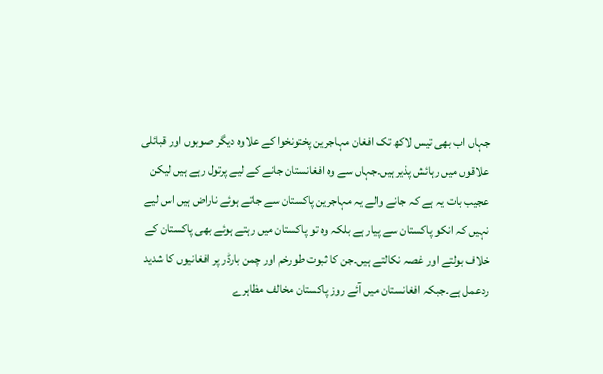جہاں اب بھی تیس لاکھ تک افغان مہاجرین پختونخوا کے علاوہ دیگر صوبوں اور قبائلی علاقوں میں رہائش پذیر ہیں۔جہاں سے وہ افغانستان جانے کے لیے پرتول رہے ہیں لیکن عجیب بات یہ ہے کہ جانے والے یہ مہاجرین پاکستان سے جاتے ہوئے ناراض ہیں اس لیے نہیں کہ انکو پاکستان سے پیار ہے بلکہ وہ تو پاکستان میں رہتے ہوئے بھی پاکستان کے خلاف بولتے اور غصہ نکالتے ہیں۔جن کا ثبوت طورخم اور چمن بارڈر پر افغانیوں کا شدید ردعمل ہے۔جبکہ افغانستان میں آئے روز پاکستان مخالف مظاہرے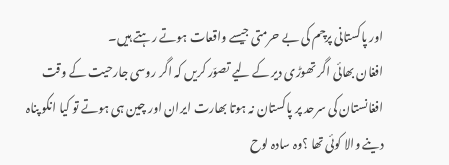اور پاکستانی پرچم کی بے حرمتی جیسے واقعات ہوتے رہتے ہیں۔
افغان بھائی اگر تھوڑی دیر کے لیے تصوّر کریں کہ اگر روسی جارحیت کے وقت افغانستان کی سرحد پر پاکستان نہ ہوتا بھارت ایران اور چین ہی ہوتے تو کیا انکو پناہ دینے والا کوئی تھا ؟وہ سادہ لوح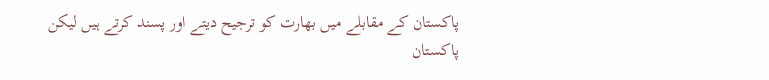پاکستان کے مقابلے میں بھارت کو ترجیح دیتے اور پسند کرتے ہیں لیکن پاکستان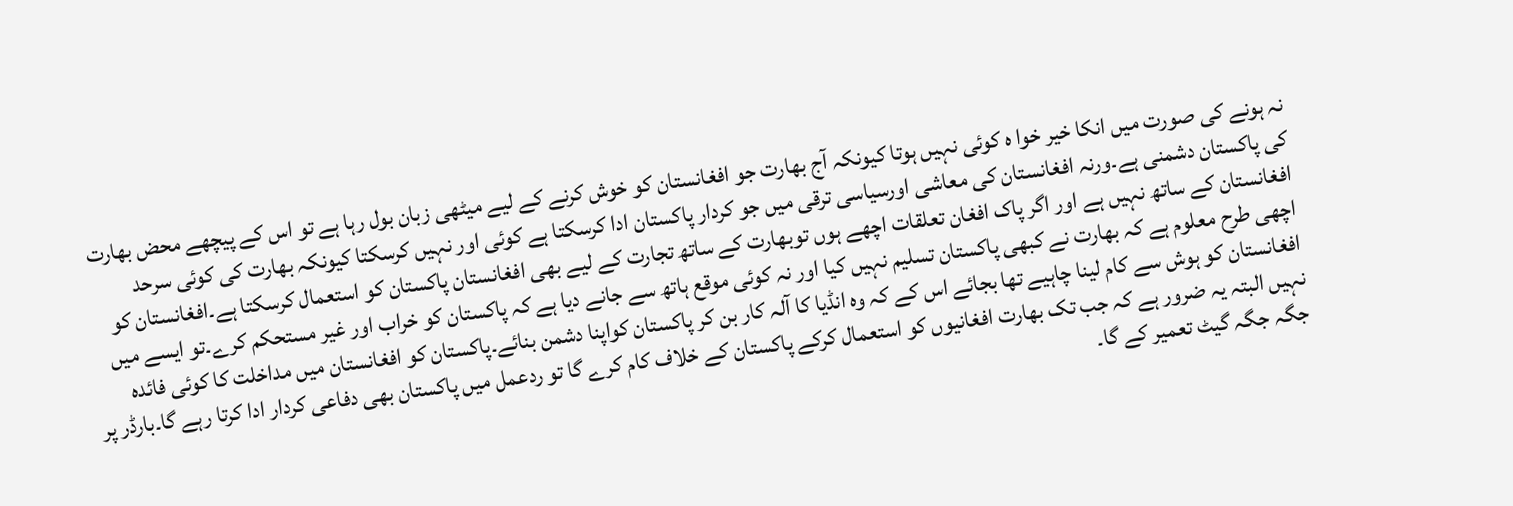نہ ہونے کی صورت میں انکا خیر خوا ہ کوئی نہیں ہوتا کیونکہ آج بھارت جو افغانستان کو خوش کرنے کے لیے میٹھی زبان بول رہا ہے تو اس کے پیچھے محض بھارت کی پاکستان دشمنی ہے۔ورنہ افغانستان کی معاشی اورسیاسی ترقی میں جو کردار پاکستان ادا کرسکتا ہے کوئی اور نہیں کرسکتا کیونکہ بھارت کی کوئی سرحد افغانستان کے ساتھ نہیں ہے اور اگر پاک افغان تعلقات اچھے ہوں توبھارت کے ساتھ تجارت کے لیے بھی افغانستان پاکستان کو استعمال کرسکتا ہے۔افغانستان کو اچھی طرح معلوم ہے کہ بھارت نے کبھی پاکستان تسلیم نہیں کیا اور نہ کوئی موقع ہاتھ سے جانے دیا ہے کہ پاکستان کو خراب اور غیر مستحکم کرے۔تو ایسے میں افغانستان کو ہوش سے کام لینا چاہیے تھا بجائے اس کے کہ وہ انڈیا کا آلہ کار بن کر پاکستان کواپنا دشمن بنائے۔پاکستان کو افغانستان میں مداخلت کا کوئی فائدہ نہیں البتہ یہ ضرور ہے کہ جب تک بھارت افغانیوں کو استعمال کرکے پاکستان کے خلاف کام کرے گا تو ردعمل میں پاکستان بھی دفاعی کردار ادا کرتا رہے گا۔بارڈر پر جگہ جگہ گیٹ تعمیر کے گا۔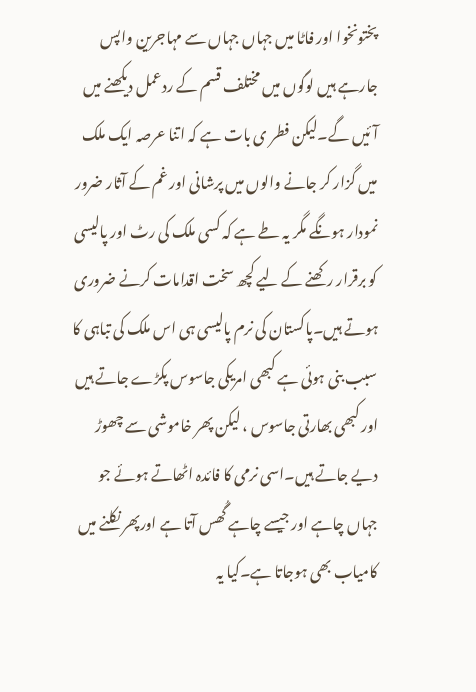پختونخوا اور فاٹا میں جہاں جہاں سے مہاجرین واپس جارہے ہیں لوگوں میں مختلف قسم کے ردعمل دیکھنے میں آئیں گے۔لیکن فطر ی بات ہے کہ اتنا عرصہ ایک ملک میں گزار کر جانے والوں میں پرشانی اور غم کے آثار ضرور نمودار ہونگے مگر یہ طے ہے کہ کسی ملک کی رٹ اور پالیسی کو برقرار رکھنے کے لیے کچھ سخت اقدامات کرنے ضروری ہوتے ہیں۔پاکستان کی نرم پالیسی ہی اس ملک کی تباہی کا سبب بنی ہوئی ہے کبھی امریکی جاسوس پکڑے جاتے ہیں اور کبھی بھارتی جاسوس ، لیکن پھر خاموشی سے چھوڑ دیے جاتے ہیں۔اسی نرمی کا فائدہ اٹھاتے ہوئے جو جہاں چاہے اور جیسے چاہے گُھس آتا ہے اورپھر نکلنے میں کامیاب بھی ہوجاتا ہے۔کیا یہ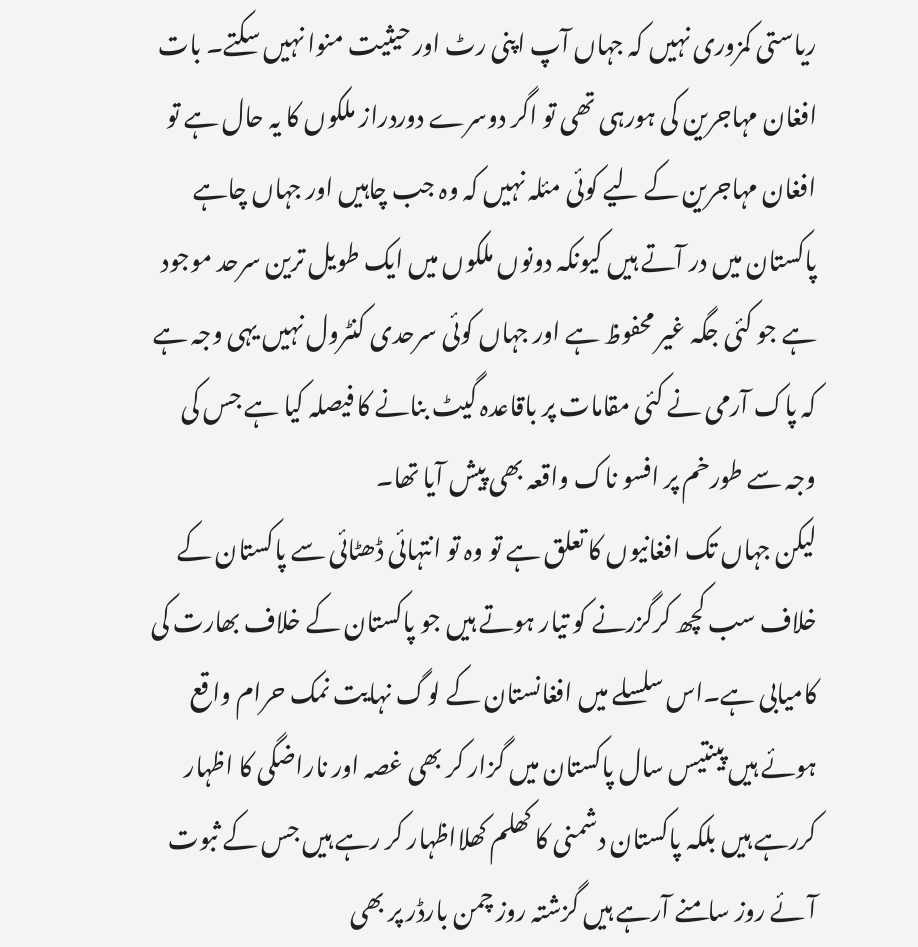ریاستی کمزوری نہیں کہ جہاں آپ اپنی رٹ اور حیثیت منوا نہیں سکتے۔ بات افغان مہاجرین کی ہورہی تھی تو اگر دوسرے دوردراز ملکوں کا یہ حال ہے تو افغان مہاجرین کے لیے کوئی مئلہ نہیں کہ وہ جب چاہیں اور جہاں چاہے پاکستان میں در آتے ہیں کیونکہ دونوں ملکوں میں ایک طویل ترین سرحد موجود ہے جو کئی جگہ غیر محفوظ ہے اور جہاں کوئی سرحدی کنٹرول نہیں یہی وجہ ہے کہ پاک آرمی نے کئی مقامات پر باقاعدہ گیٹ بنانے کا فیصلہ کیا ہے جس کی وجہ سے طورخم پر افسو ناک واقعہ بھی پیش آیا تھا۔
لیکن جہاں تک افغانیوں کا تعلق ہے تو وہ تو انتہائی ڈھٹائی سے پاکستان کے خلاف سب کچھ کرگزرنے کو تیار ہوتے ہیں جو پاکستان کے خلاف بھارت کی کامیابی ہے۔اس سلسلے میں افغانستان کے لوگ نہایت نمک حرام واقع ہوئے ہیں پینتیس سال پاکستان میں گزار کر بھی غصہ اور ناراضگی کا اظہار کررہے ہیں بلکہ پاکستان دشمنی کا کھلم کھلااظہار کر رہے ہیں جس کے ثبوت آئے روز سامنے آرہے ہیں گزشتہ روز چمن بارڈر پر بھی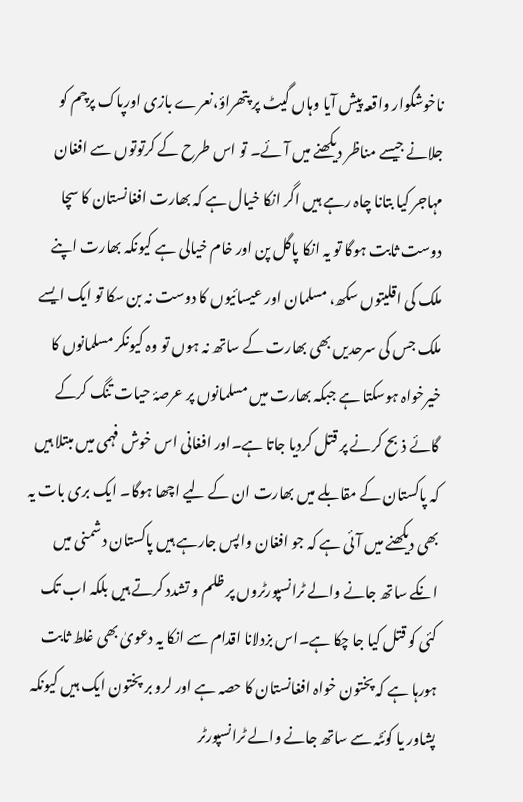ناخوشگوار واقعہ پیش آیا وہاں گیٹ پر پتھراؤ،نعرے بازی اورپاک پرچم کو جلانے جیسے مناظر دیکھنے میں آئے۔ تو اس طرح کے کرتوتوں سے افغان مہاجر کیا بتانا چاہ رہے ہیں اگر انکا خیال ہے کہ بھارت افغانستان کا سچا دوست ثابت ہوگا تو یہ انکا پاگل پن اور خام خیالی ہے کیونکہ بھارت اپنے ملک کی اقلیتوں سکھ، مسلمان اور عیسائیوں کا دوست نہ بن سکا تو ایک ایسے ملک جس کی سرحدیں بھی بھارت کے ساتھ نہ ہوں تو وہ کیونکر مسلمانوں کا خیرخواہ ہوسکتا ہے جبکہ بھارت میں مسلمانوں پر عرصۂ حیات تنگ کرکے گائے ذبح کرنے پر قتل کردیا جاتا ہے۔اور افغانی اس خوش فہمی میں مبتلا ہیں کہ پاکستان کے مقابلے میں بھارت ان کے لیے اچھا ہوگا۔ ایک بری بات یہ بھی دیکھنے میں آئی ہے کہ جو افغان واپس جارہے ہیں پاکستان دشمنی میں انکے ساتھ جانے والے ٹرانسپورٹروں پر ظلم و تشدد کرتے ہیں بلکہ اب تک کئی کو قتل کیا جا چکا ہے۔اس بزدلانا اقدام سے انکا یہ دعویٰ بھی غلط ثابت ہورہا ہے کہ پختون خواہ افغانستان کا حصہ ہے اور لرو بر پختون ایک ہیں کیونکہ پشاور یا کوئٹہ سے ساتھ جانے والے ٹرانسپورٹر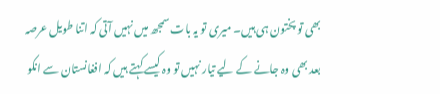بھی تو پختون ہی ہیں۔ میری تو یہ بات سمجھ میں نہیں آتی کہ اتنا طویل عرصہ بعد بھی وہ جانے کے لیے تیار نہیں تو وہ کیسے کہتے ہیں کہ افغانستان سے انکو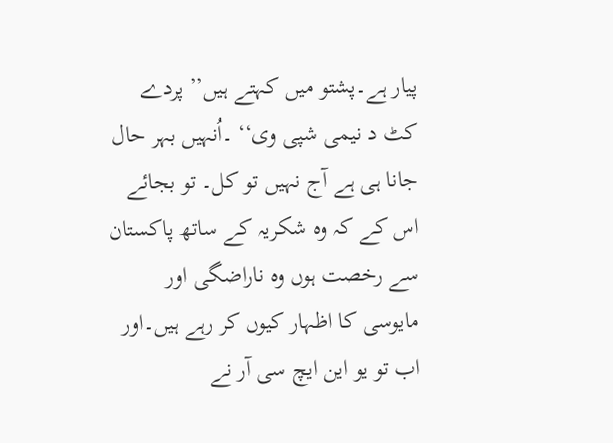پیار ہے۔پشتو میں کہتے ہیں’’ پردے کٹ د نیمی شپی وی‘‘ ۔اُنہیں بہر حال جانا ہی ہے آج نہیں تو کل۔ تو بجائے اس کے کہ وہ شکریہ کے ساتھ پاکستان سے رخصت ہوں وہ ناراضگی اور مایوسی کا اظہار کیوں کر رہے ہیں۔اور اب تو یو این ایچ سی آر نے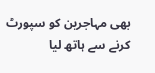بھی مہاجرین کو سپورٹ کرنے سے ہاتھ لیا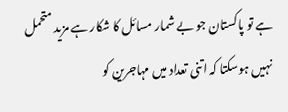ہے تو پاکستان جو بے شمار مسائل کا شکار ہے مزید متحمل نہیں ہوسکتا کہ اتنی تعداد میں مہاجرین کو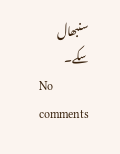سنبھال سکے۔
No comments